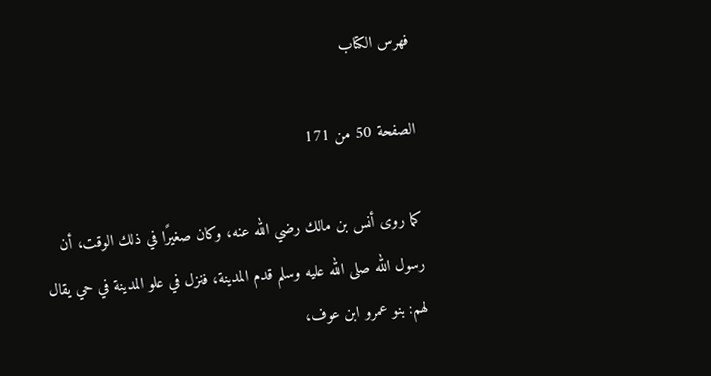فهرس الكتاب

الصفحة 50 من 171

كما روى أنس بن مالك رضي الله عنه، وكان صغيرًا في ذلك الوقت، أن رسول الله صلى الله عليه وسلم قدم المدينة، فنزل في علو المدينة في حي يقال لهم: بنو عمرو ابن عوف،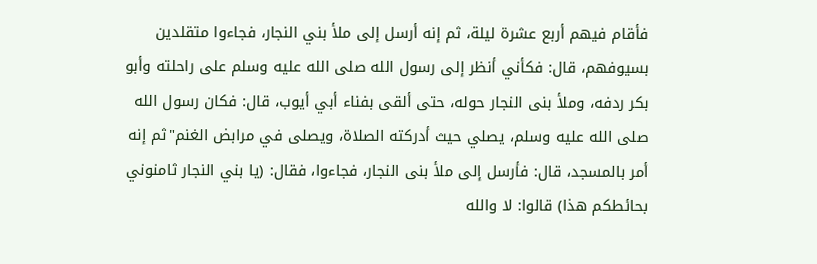فأقام فيهم أربع عشرة ليلة، ثم إنه أرسل إلى ملأ بني النجار، فجاءوا متقلدين بسيوفهم، قال: فكأني أنظر إلى رسول الله صلى الله عليه وسلم على راحلته وأبو بكر ردفه، وملأ بنى النجار حوله، حتى ألقى بفناء أبي أيوب، قال: فكان رسول الله صلى الله عليه وسلم، يصلي حيث أدركته الصلاة، ويصلى في مرابض الغنم"ثم إنه أمر بالمسجد، قال: فأرسل إلى ملأ بنى النجار، فجاءوا، فقال: (يا بني النجار ثامنوني بحائطكم هذا) قالوا: لا والله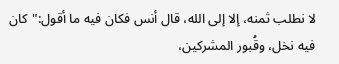لا نطلب ثمنه، إلا إلى الله، قال أنس فكان فيه ما أقول:"كان فيه نخل، وقُبور المشركين،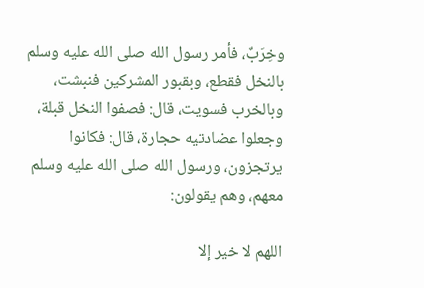وخِرَبٌ، فأمر رسول الله صلى الله عليه وسلم بالنخل فقطع، وبقبور المشركين فنبشت، وبالخرب فسويت، قال: فصفوا النخل قبلة، وجعلوا عضادتيه حجارة، قال: فكانوا يرتجزون، ورسول الله صلى الله عليه وسلم معهم، وهم يقولون:

اللهم لا خير إلا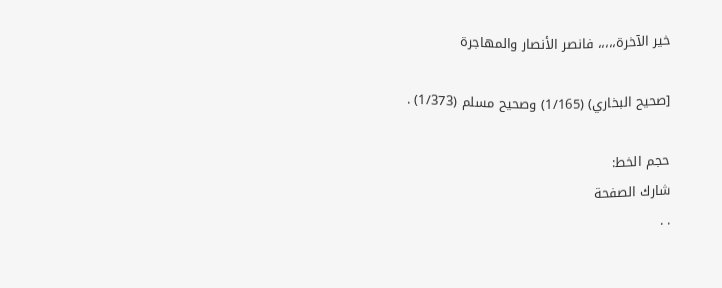خير الآخرة،،،،، فانصر الأنصار والمهاجرة

[صحيح البخاري) (1/165) وصحيح مسلم (1/373) .

حجم الخط:
شارك الصفحة
. .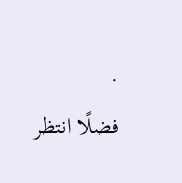.
فضلًا انتظر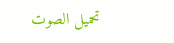تحميل الصوت